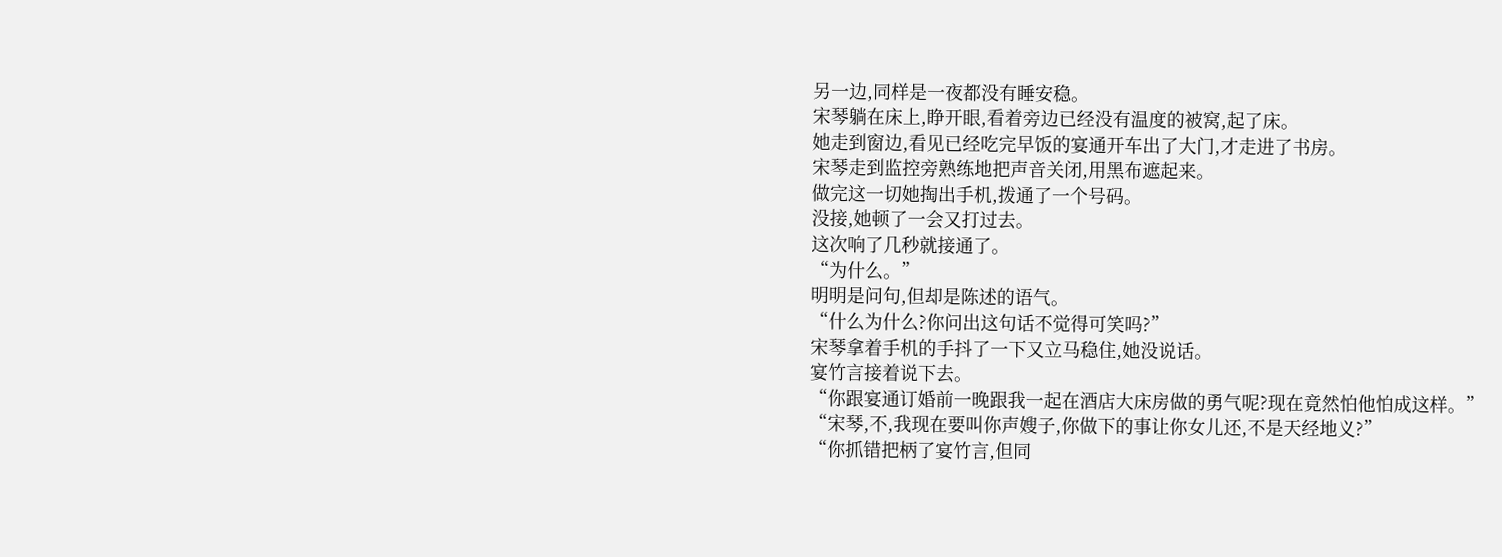另一边,同样是一夜都没有睡安稳。
宋琴躺在床上,睁开眼,看着旁边已经没有温度的被窝,起了床。
她走到窗边,看见已经吃完早饭的宴通开车出了大门,才走进了书房。
宋琴走到监控旁熟练地把声音关闭,用黑布遮起来。
做完这一切她掏出手机,拨通了一个号码。
没接,她顿了一会又打过去。
这次响了几秒就接通了。
“为什么。”
明明是问句,但却是陈述的语气。
“什么为什么?你问出这句话不觉得可笑吗?”
宋琴拿着手机的手抖了一下又立马稳住,她没说话。
宴竹言接着说下去。
“你跟宴通订婚前一晚跟我一起在酒店大床房做的勇气呢?现在竟然怕他怕成这样。”
“宋琴,不,我现在要叫你声嫂子,你做下的事让你女儿还,不是天经地义?”
“你抓错把柄了宴竹言,但同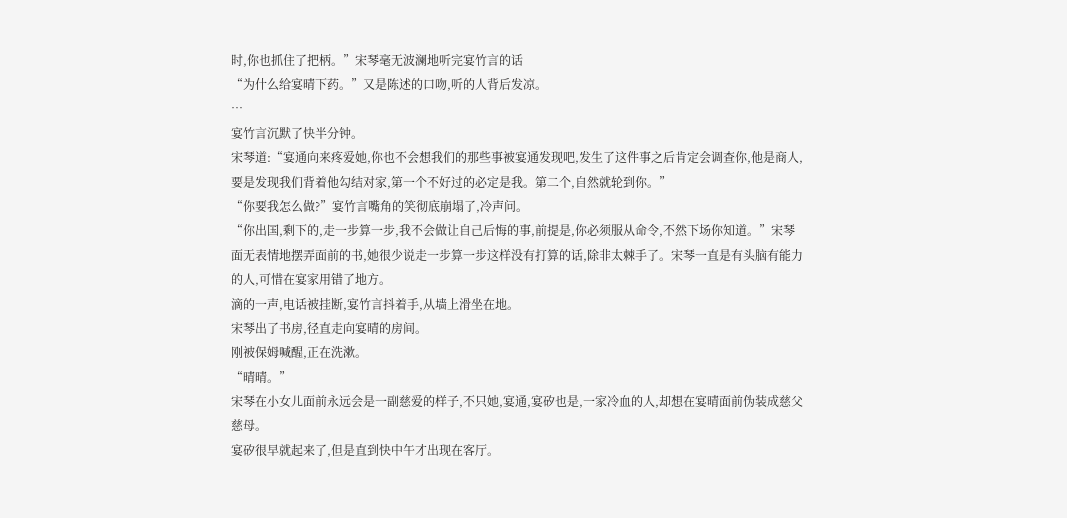时,你也抓住了把柄。”宋琴毫无波澜地听完宴竹言的话
“为什么给宴晴下药。”又是陈述的口吻,听的人背后发凉。
…
宴竹言沉默了快半分钟。
宋琴道:“宴通向来疼爱她,你也不会想我们的那些事被宴通发现吧,发生了这件事之后肯定会调查你,他是商人,要是发现我们背着他勾结对家,第一个不好过的必定是我。第二个,自然就轮到你。”
“你要我怎么做?”宴竹言嘴角的笑彻底崩塌了,冷声问。
“你出国,剩下的,走一步算一步,我不会做让自己后悔的事,前提是,你必须服从命令,不然下场你知道。”宋琴面无表情地摆弄面前的书,她很少说走一步算一步这样没有打算的话,除非太棘手了。宋琴一直是有头脑有能力的人,可惜在宴家用错了地方。
滴的一声,电话被挂断,宴竹言抖着手,从墙上滑坐在地。
宋琴出了书房,径直走向宴晴的房间。
刚被保姆喊醒,正在洗漱。
“晴晴。”
宋琴在小女儿面前永远会是一副慈爱的样子,不只她,宴通,宴矽也是,一家冷血的人,却想在宴晴面前伪装成慈父慈母。
宴矽很早就起来了,但是直到快中午才出现在客厅。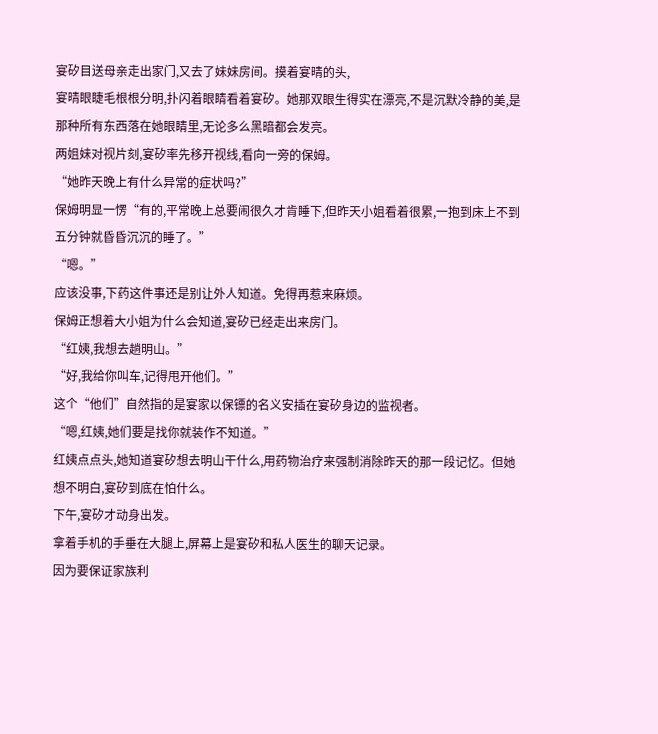宴矽目送母亲走出家门,又去了妹妹房间。摸着宴晴的头,
宴晴眼睫毛根根分明,扑闪着眼睛看着宴矽。她那双眼生得实在漂亮,不是沉默冷静的美,是那种所有东西落在她眼睛里,无论多么黑暗都会发亮。
两姐妹对视片刻,宴矽率先移开视线,看向一旁的保姆。
“她昨天晚上有什么异常的症状吗?”
保姆明显一愣“有的,平常晚上总要闹很久才肯睡下,但昨天小姐看着很累,一抱到床上不到五分钟就昏昏沉沉的睡了。”
“嗯。”
应该没事,下药这件事还是别让外人知道。免得再惹来麻烦。
保姆正想着大小姐为什么会知道,宴矽已经走出来房门。
“红姨,我想去趟明山。”
“好,我给你叫车,记得甩开他们。”
这个“他们”自然指的是宴家以保镖的名义安插在宴矽身边的监视者。
“嗯,红姨,她们要是找你就装作不知道。”
红姨点点头,她知道宴矽想去明山干什么,用药物治疗来强制消除昨天的那一段记忆。但她想不明白,宴矽到底在怕什么。
下午,宴矽才动身出发。
拿着手机的手垂在大腿上,屏幕上是宴矽和私人医生的聊天记录。
因为要保证家族利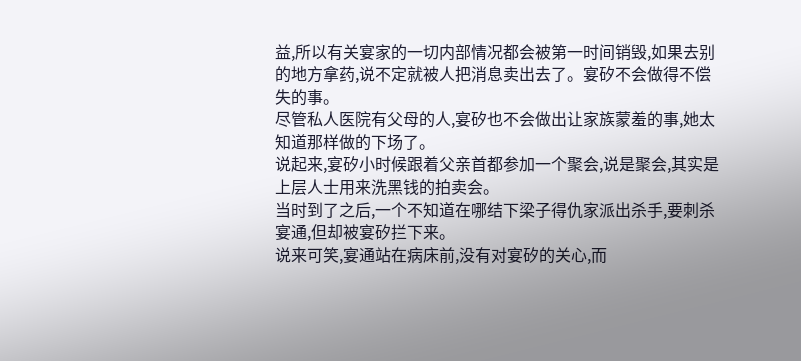益,所以有关宴家的一切内部情况都会被第一时间销毁,如果去别的地方拿药,说不定就被人把消息卖出去了。宴矽不会做得不偿失的事。
尽管私人医院有父母的人,宴矽也不会做出让家族蒙羞的事,她太知道那样做的下场了。
说起来,宴矽小时候跟着父亲首都参加一个聚会,说是聚会,其实是上层人士用来洗黑钱的拍卖会。
当时到了之后,一个不知道在哪结下梁子得仇家派出杀手,要刺杀宴通,但却被宴矽拦下来。
说来可笑,宴通站在病床前,没有对宴矽的关心,而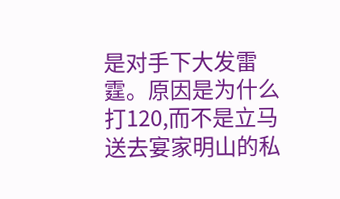是对手下大发雷霆。原因是为什么打120,而不是立马送去宴家明山的私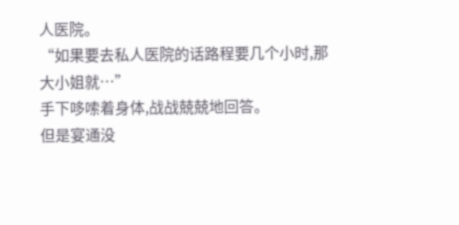人医院。
“如果要去私人医院的话路程要几个小时,那大小姐就…”
手下哆嗦着身体,战战兢兢地回答。
但是宴通没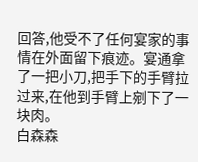回答,他受不了任何宴家的事情在外面留下痕迹。宴通拿了一把小刀,把手下的手臂拉过来,在他到手臂上剜下了一块肉。
白森森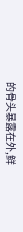的骨头暴露在外,鲜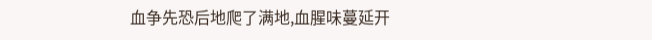血争先恐后地爬了满地,血腥味蔓延开